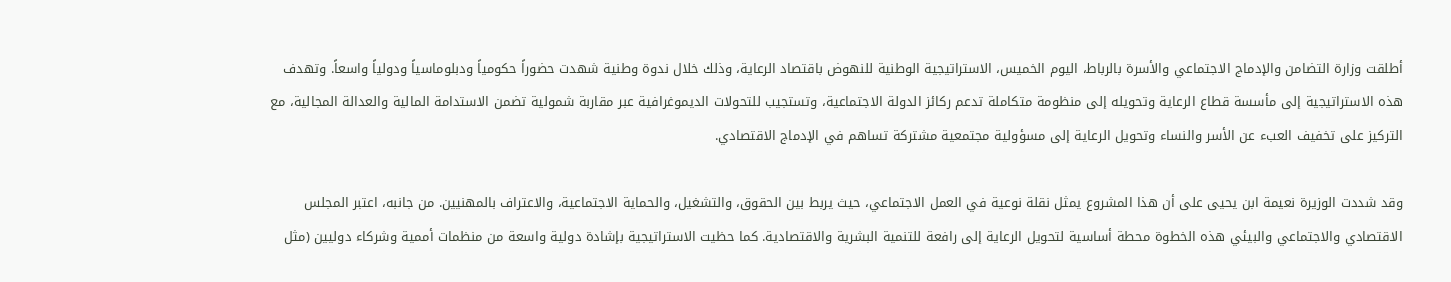أطلقت وزارة التضامن والإدماج الاجتماعي والأسرة بالرباط، اليوم الخميس، الاستراتيجية الوطنية للنهوض باقتصاد الرعاية، وذلك خلال ندوة وطنية شهدت حضوراً حكومياً ودبلوماسياً ودولياً واسعاً. وتهدف هذه الاستراتيجية إلى مأسسة قطاع الرعاية وتحويله إلى منظومة متكاملة تدعم ركائز الدولة الاجتماعية، وتستجيب للتحولات الديموغرافية عبر مقاربة شمولية تضمن الاستدامة المالية والعدالة المجالية، مع التركيز على تخفيف العبء عن الأسر والنساء وتحويل الرعاية إلى مسؤولية مجتمعية مشتركة تساهم في الإدماج الاقتصادي.

وقد شددت الوزيرة نعيمة ابن يحيى على أن هذا المشروع يمثل نقلة نوعية في العمل الاجتماعي، حيث يربط بين الحقوق، والتشغيل، والحماية الاجتماعية، والاعتراف بالمهنيين. من جانبه، اعتبر المجلس الاقتصادي والاجتماعي والبيئي هذه الخطوة محطة أساسية لتحويل الرعاية إلى رافعة للتنمية البشرية والاقتصادية. كما حظيت الاستراتيجية بإشادة دولية واسعة من منظمات أممية وشركاء دوليين (مثل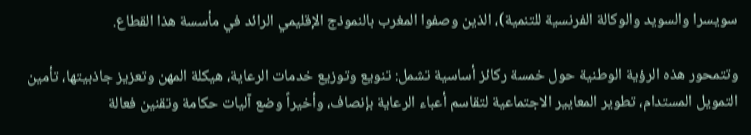سويسرا والسويد والوكالة الفرنسية للتنمية)، الذين وصفوا المغرب بالنموذج الإقليمي الرائد في مأسسة هذا القطاع.

وتتمحور هذه الرؤية الوطنية حول خمسة ركائز أساسية تشمل: تنويع وتوزيع خدمات الرعاية، هيكلة المهن وتعزيز جاذبيتها، تأمين التمويل المستدام، تطوير المعايير الاجتماعية لتقاسم أعباء الرعاية بإنصاف، وأخيراً وضع آليات حكامة وتقنين فعالة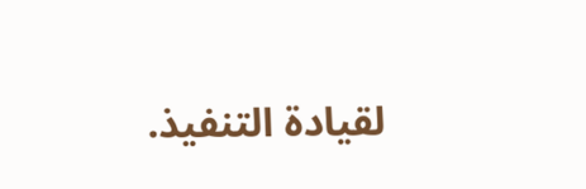لقيادة التنفيذ.